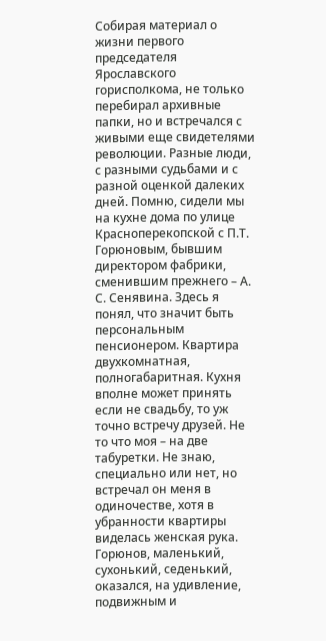Собирая материал о жизни первого председателя Ярославского горисполкома, не только перебирал архивные папки, но и встречался с живыми еще свидетелями революции. Разные люди, с разными судьбами и с разной оценкой далеких дней. Помню, сидели мы на кухне дома по улице Красноперекопской с П.Т. Горюновым, бывшим директором фабрики, сменившим прежнего – А. С. Сенявина. Здесь я понял, что значит быть персональным пенсионером. Квартира двухкомнатная, полногабаритная. Кухня вполне может принять если не свадьбу, то уж точно встречу друзей. Не то что моя – на две табуретки. Не знаю, специально или нет, но встречал он меня в одиночестве, хотя в убранности квартиры виделась женская рука. Горюнов, маленький, сухонький, седенький, оказался, на удивление, подвижным и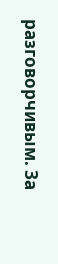разговорчивым. За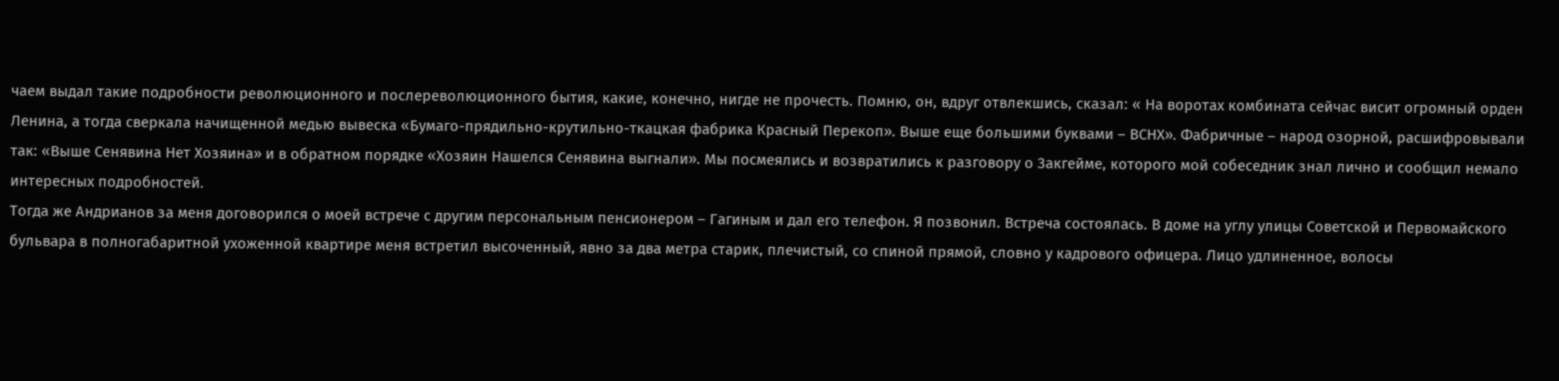чаем выдал такие подробности революционного и послереволюционного бытия, какие, конечно, нигде не прочесть. Помню, он, вдруг отвлекшись, сказал: « На воротах комбината сейчас висит огромный орден Ленина, а тогда сверкала начищенной медью вывеска «Бумаго-прядильно-крутильно-ткацкая фабрика Красный Перекоп». Выше еще большими буквами – ВСНХ». Фабричные – народ озорной, расшифровывали так: «Выше Сенявина Нет Хозяина» и в обратном порядке «Хозяин Нашелся Сенявина выгнали». Мы посмеялись и возвратились к разговору о Закгейме, которого мой собеседник знал лично и сообщил немало интересных подробностей.
Тогда же Андрианов за меня договорился о моей встрече с другим персональным пенсионером – Гагиным и дал его телефон. Я позвонил. Встреча состоялась. В доме на углу улицы Советской и Первомайского бульвара в полногабаритной ухоженной квартире меня встретил высоченный, явно за два метра старик, плечистый, со спиной прямой, словно у кадрового офицера. Лицо удлиненное, волосы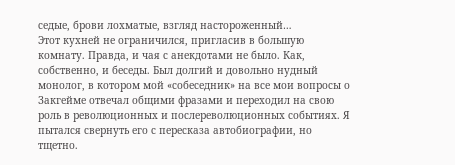седые, брови лохматые, взгляд настороженный…
Этот кухней не ограничился, пригласив в большую комнату. Правда, и чая с анекдотами не было. Как, собственно, и беседы. Был долгий и довольно нудный монолог, в котором мой «собеседник» на все мои вопросы о Закгейме отвечал общими фразами и переходил на свою роль в революционных и послереволюционных событиях. Я пытался свернуть его с пересказа автобиографии, но тщетно.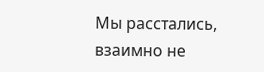Мы расстались, взаимно не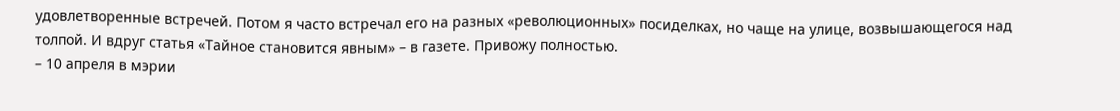удовлетворенные встречей. Потом я часто встречал его на разных «революционных» посиделках, но чаще на улице, возвышающегося над толпой. И вдруг статья «Тайное становится явным» – в газете. Привожу полностью.
– 10 апреля в мэрии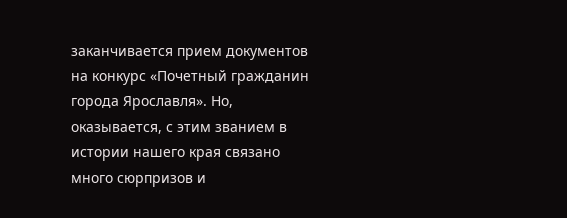заканчивается прием документов на конкурс «Почетный гражданин города Ярославля». Но, оказывается, с этим званием в истории нашего края связано много сюрпризов и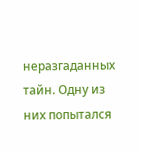неразгаданных тайн. Одну из них попытался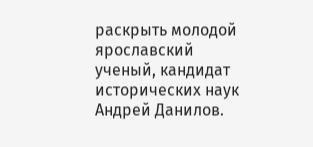раскрыть молодой ярославский ученый, кандидат исторических наук Андрей Данилов.